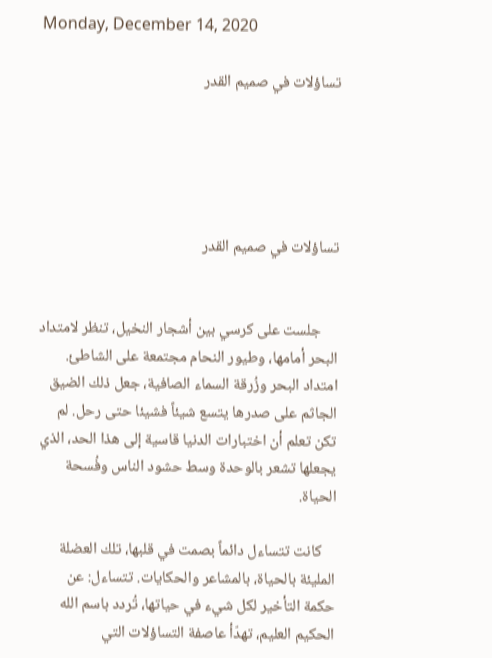Monday, December 14, 2020

تساؤلات في صميم القدر





تساؤلات في صميم القدر


     جلست على كرسي بين أشجار النخيل، تنظر لامتداد البحر أمامها، وطيور النحام مجتمعة على الشاطئ. امتداد البحر وزُرقة السماء الصافية، جعل ذلك الضيق الجاثم على صدرها يتسع شيئاً فشيئا حتى رحل. لم تكن تعلم أن اختبارات الدنيا قاسية إلى هذا الحد، الذي يجعلها تشعر بالوحدة وسط حشود الناس وفُسحة الحياة.

    كانت تتساءل دائماً بصمت في قلبها، تلك العضلة المليئة بالحياة، بالمشاعر والحكايات. تتساءل: عن حكمة التأخير لكل شيء في حياتها، تُردد باسم الله الحكيم العليم، تهدّأ عاصفة التساؤلات التي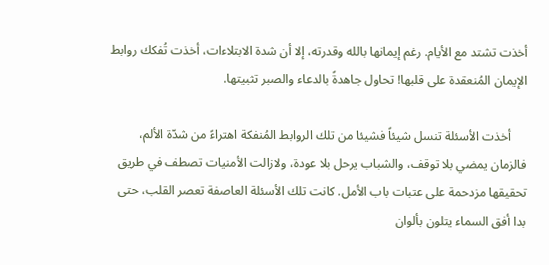أخذت تشتد مع الأيام. رغم إيمانها بالله وقدرته، إلا أن شدة الابتلاءات، أخذت تُفكك روابط الإيمان المُنعقدة على قلبها! تحاول جاهدةً بالدعاء والصبر تثبيتها.

     أخذت الأسئلة تنسل شيئاً فشيئا من تلك الروابط المُنفكة اهتراءً من شدّة الألم، فالزمان يمضي بلا توقف، والشباب يرحل بلا عودة، ولازالت الأمنيات تصطف في طريق تحقيقها مزدحمة على عتبات باب الأمل. كانت تلك الأسئلة العاصفة تعصر القلب، حتى بدا أفق السماء يتلون بألوان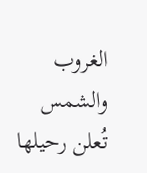الغروب والشمس تُعلن رحيلها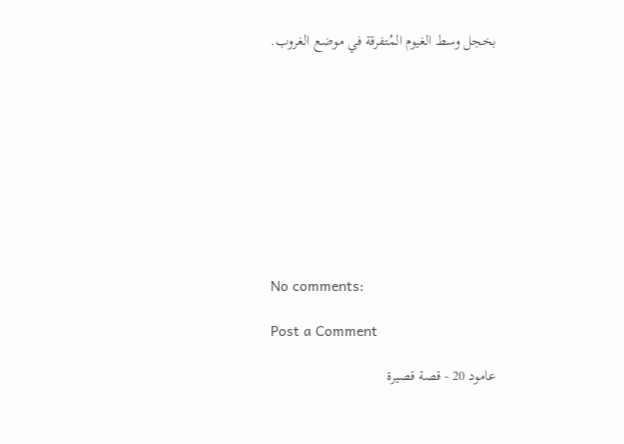بخجل وسط الغيوم المُتفرقة في موضع الغروب.










No comments:

Post a Comment

عامود 20 - قصة قصيرة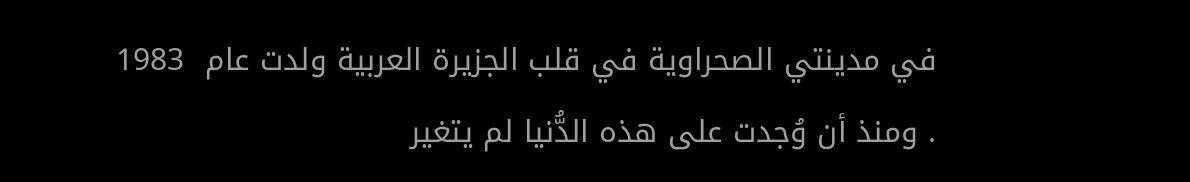في مدينتي الصحراوية في قلب الجزيرة العربية ولدت عام  1983 . ومنذ أن وُجدت على هذه الدُّنيا لم يتغير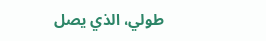طولي، الذي يصل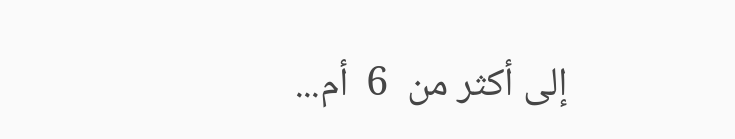إلى أكثر من  6  أم...